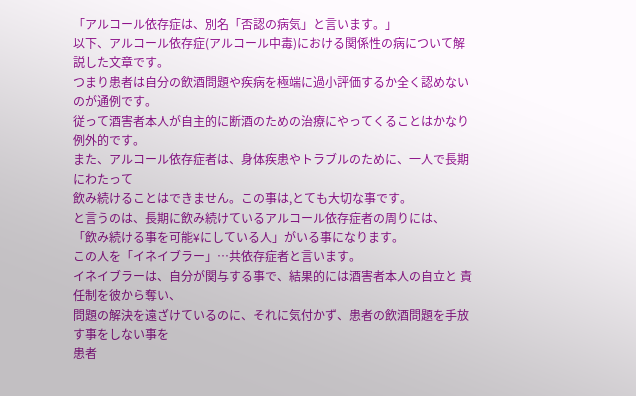「アルコール依存症は、別名「否認の病気」と言います。」
以下、アルコール依存症(アルコール中毒)における関係性の病について解説した文章です。
つまり患者は自分の飲酒問題や疾病を極端に過小評価するか全く認めないのが通例です。
従って酒害者本人が自主的に断酒のための治療にやってくることはかなり例外的です。
また、アルコール依存症者は、身体疾患やトラブルのために、一人で長期にわたって
飲み続けることはできません。この事は,とても大切な事です。
と言うのは、長期に飲み続けているアルコール依存症者の周りには、
「飲み続ける事を可能¥にしている人」がいる事になります。
この人を「イネイブラー」…共依存症者と言います。
イネイブラーは、自分が関与する事で、結果的には酒害者本人の自立と 責任制を彼から奪い、
問題の解決を遠ざけているのに、それに気付かず、患者の飲酒問題を手放す事をしない事を
患者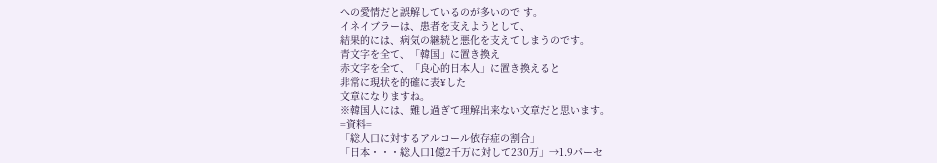への愛情だと誤解しているのが多いので す。
イネイブラーは、患者を支えようとして、
結果的には、病気の継続と悪化を支えてしまうのです。
青文字を全て、「韓国」に置き換え
赤文字を全て、「良心的日本人」に置き換えると
非常に現状を的確に表¥した
文章になりますね。
※韓国人には、難し過ぎて理解出来ない文章だと思います。
=資料=
「総人口に対するアルコール依存症の割合」
「日本・・・総人口1億2千万に対して230万」→1.9パーセ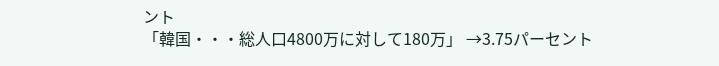ント
「韓国・・・総人口4800万に対して180万」 →3.75パーセント